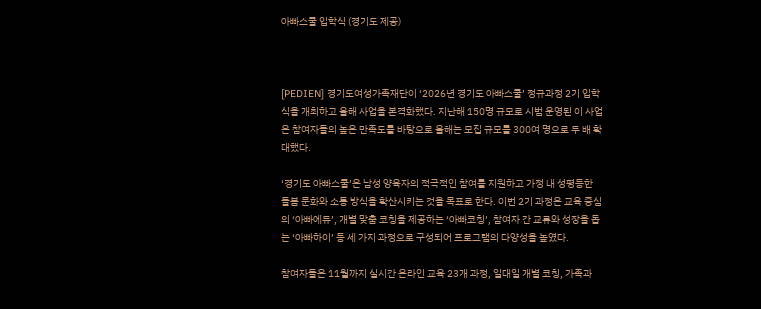아빠스쿨 입학식 (경기도 제공)



[PEDIEN] 경기도여성가족재단이 ‘2026년 경기도 아빠스쿨’ 정규과정 2기 입학식을 개최하고 올해 사업을 본격화했다. 지난해 150명 규모로 시범 운영된 이 사업은 참여자들의 높은 만족도를 바탕으로 올해는 모집 규모를 300여 명으로 두 배 확대했다.

‘경기도 아빠스쿨’은 남성 양육자의 적극적인 참여를 지원하고 가정 내 성평등한 돌봄 문화와 소통 방식을 확산시키는 것을 목표로 한다. 이번 2기 과정은 교육 중심의 ‘아빠에듀’, 개별 맞춤 코칭을 제공하는 ‘아빠코칭’, 참여자 간 교류와 성장을 돕는 ‘아빠하이’ 등 세 가지 과정으로 구성되어 프로그램의 다양성을 높였다.

참여자들은 11월까지 실시간 온라인 교육 23개 과정, 일대일 개별 코칭, 가족과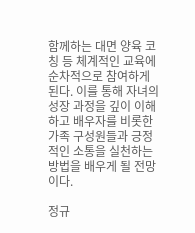함께하는 대면 양육 코칭 등 체계적인 교육에 순차적으로 참여하게 된다. 이를 통해 자녀의 성장 과정을 깊이 이해하고 배우자를 비롯한 가족 구성원들과 긍정적인 소통을 실천하는 방법을 배우게 될 전망이다.

정규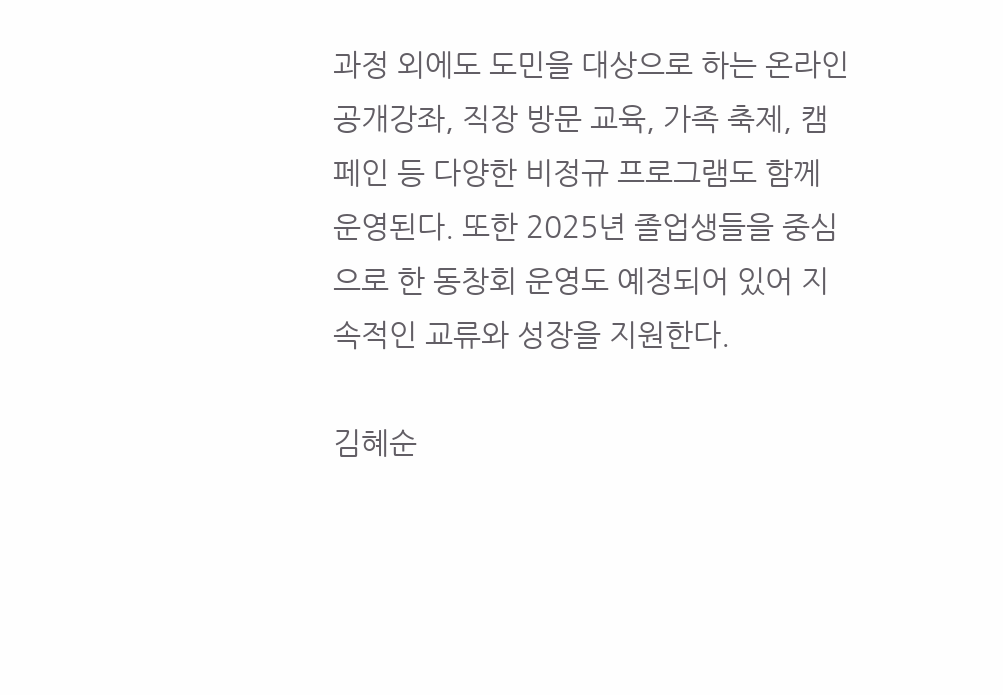과정 외에도 도민을 대상으로 하는 온라인 공개강좌, 직장 방문 교육, 가족 축제, 캠페인 등 다양한 비정규 프로그램도 함께 운영된다. 또한 2025년 졸업생들을 중심으로 한 동창회 운영도 예정되어 있어 지속적인 교류와 성장을 지원한다.

김혜순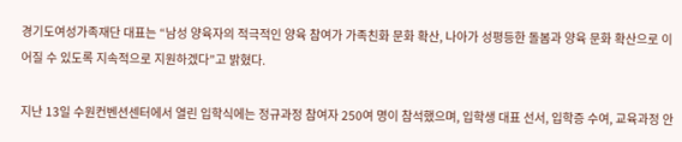경기도여성가족재단 대표는 “남성 양육자의 적극적인 양육 참여가 가족친화 문화 확산, 나아가 성평등한 돌봄과 양육 문화 확산으로 이어질 수 있도록 지속적으로 지원하겠다”고 밝혔다.

지난 13일 수원컨벤션센터에서 열린 입학식에는 정규과정 참여자 250여 명이 참석했으며, 입학생 대표 선서, 입학증 수여, 교육과정 안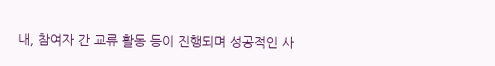내, 참여자 간 교류 활동 등이 진행되며 성공적인 사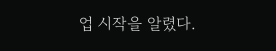업 시작을 알렸다.